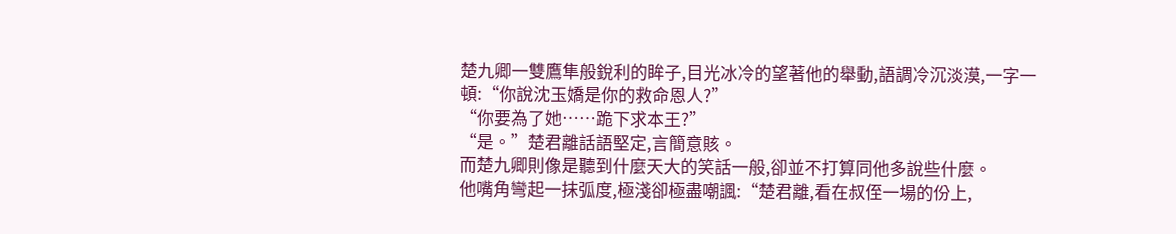楚九卿一雙鷹隼般銳利的眸子,目光冰冷的望著他的舉動,語調冷沉淡漠,一字一頓:“你說沈玉嬌是你的救命恩人?”
“你要為了她……跪下求本王?”
“是。”楚君離話語堅定,言簡意賅。
而楚九卿則像是聽到什麼天大的笑話一般,卻並不打算同他多說些什麼。
他嘴角彎起一抹弧度,極淺卻極盡嘲諷:“楚君離,看在叔侄一場的份上,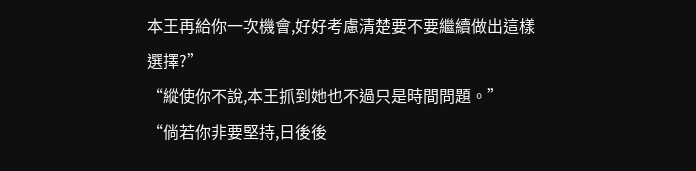本王再給你一次機會,好好考慮清楚要不要繼續做出這樣選擇?”
“縱使你不說,本王抓到她也不過只是時間問題。”
“倘若你非要堅持,日後後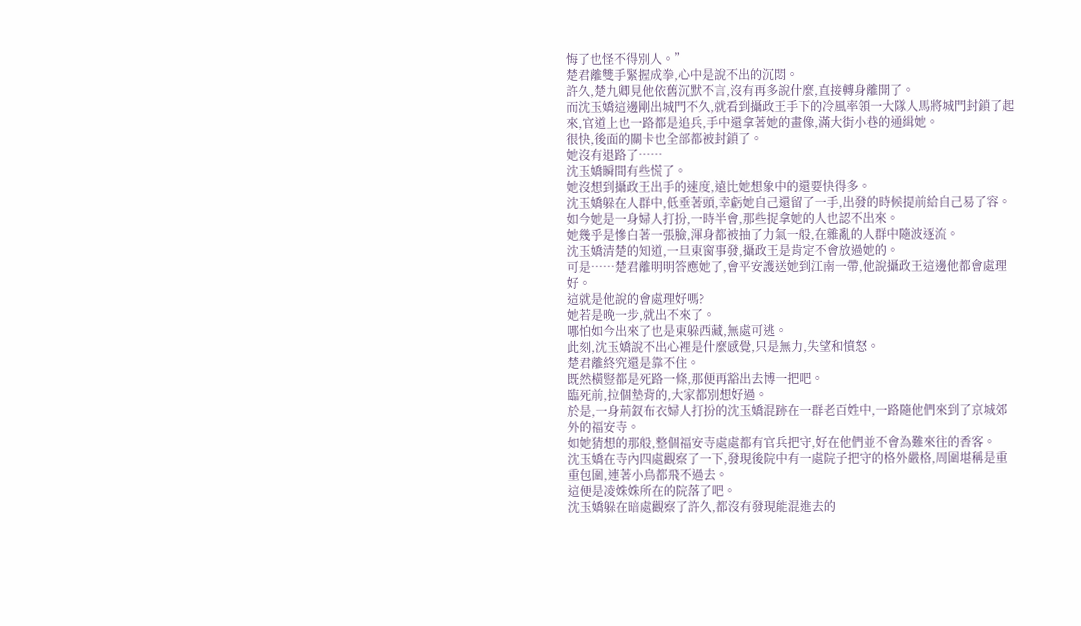悔了也怪不得別人。”
楚君離雙手緊握成拳,心中是說不出的沉悶。
許久,楚九卿見他依舊沉默不言,沒有再多說什麼,直接轉身離開了。
而沈玉嬌這邊剛出城門不久,就看到攝政王手下的冷風率領一大隊人馬將城門封鎖了起來,官道上也一路都是追兵,手中還拿著她的畫像,滿大街小巷的通緝她。
很快,後面的關卡也全部都被封鎖了。
她沒有退路了……
沈玉嬌瞬間有些慌了。
她沒想到攝政王出手的速度,遠比她想象中的還要快得多。
沈玉嬌躲在人群中,低垂著頭,幸虧她自己還留了一手,出發的時候提前給自己易了容。
如今她是一身婦人打扮,一時半會,那些捉拿她的人也認不出來。
她幾乎是慘白著一張臉,渾身都被抽了力氣一般,在雜亂的人群中隨波逐流。
沈玉嬌清楚的知道,一旦東窗事發,攝政王是肯定不會放過她的。
可是……楚君離明明答應她了,會平安護送她到江南一帶,他說攝政王這邊他都會處理好。
這就是他說的會處理好嗎?
她若是晚一步,就出不來了。
哪怕如今出來了也是東躲西藏,無處可逃。
此刻,沈玉嬌說不出心裡是什麼感覺,只是無力,失望和憤怒。
楚君離終究還是靠不住。
既然橫豎都是死路一條,那便再豁出去博一把吧。
臨死前,拉個墊背的,大家都別想好過。
於是,一身荊釵布衣婦人打扮的沈玉嬌混跡在一群老百姓中,一路隨他們來到了京城郊外的福安寺。
如她猜想的那般,整個福安寺處處都有官兵把守,好在他們並不會為難來往的香客。
沈玉嬌在寺內四處觀察了一下,發現後院中有一處院子把守的格外嚴格,周圍堪稱是重重包圍,連著小鳥都飛不過去。
這便是凌姝姝所在的院落了吧。
沈玉嬌躲在暗處觀察了許久,都沒有發現能混進去的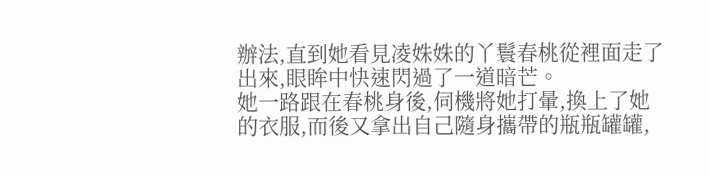辦法,直到她看見凌姝姝的丫鬟春桃從裡面走了出來,眼眸中快速閃過了一道暗芒。
她一路跟在春桃身後,伺機將她打暈,換上了她的衣服,而後又拿出自己隨身攜帶的瓶瓶罐罐,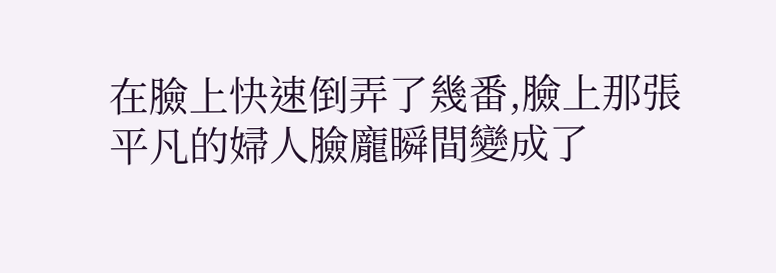在臉上快速倒弄了幾番,臉上那張平凡的婦人臉龐瞬間變成了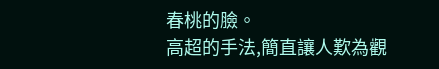春桃的臉。
高超的手法,簡直讓人歎為觀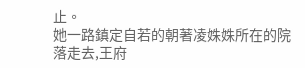止。
她一路鎮定自若的朝著凌姝姝所在的院落走去,王府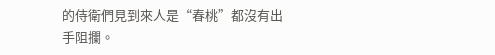的侍衛們見到來人是“春桃”都沒有出手阻攔。